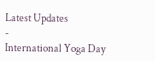Latest Updates
-
International Yoga Day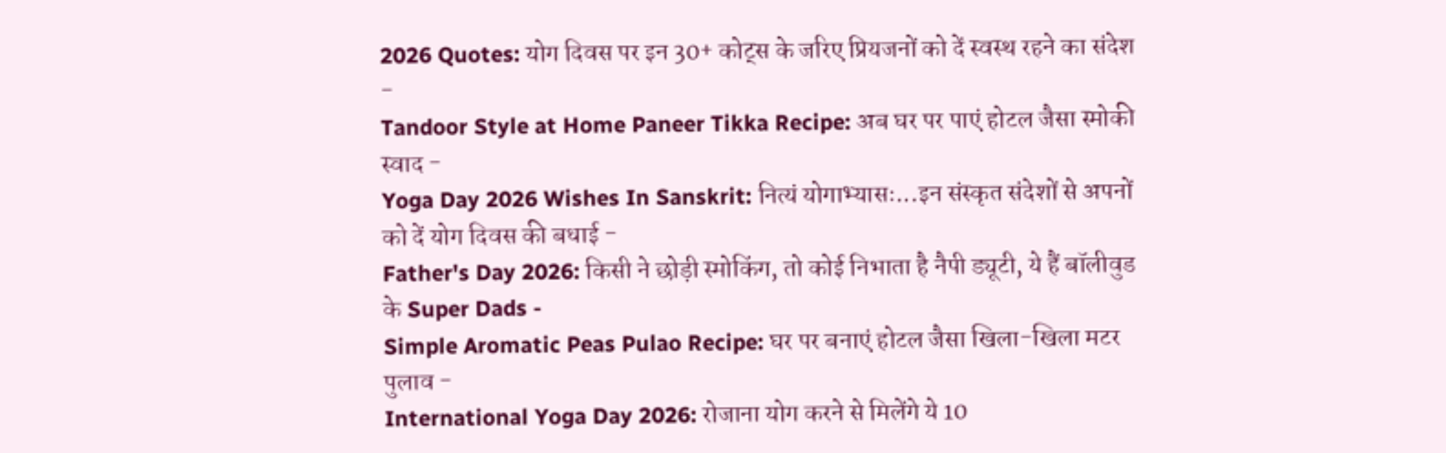2026 Quotes: योग दिवस पर इन 30+ कोट्स के जरिए प्रियजनों को दें स्वस्थ रहने का संदेश -
Tandoor Style at Home Paneer Tikka Recipe: अब घर पर पाएं होटल जैसा स्मोकी स्वाद -
Yoga Day 2026 Wishes In Sanskrit: नित्यं योगाभ्यासः...इन संस्कृत संदेशों से अपनों को दें योग दिवस की बधाई -
Father's Day 2026: किसी ने छोड़ी स्मोकिंग, तो कोई निभाता है नैपी ड्यूटी, ये हैं बॉलीवुड के Super Dads -
Simple Aromatic Peas Pulao Recipe: घर पर बनाएं होटल जैसा खिला-खिला मटर पुलाव -
International Yoga Day 2026: रोजाना योग करने से मिलेंगे ये 10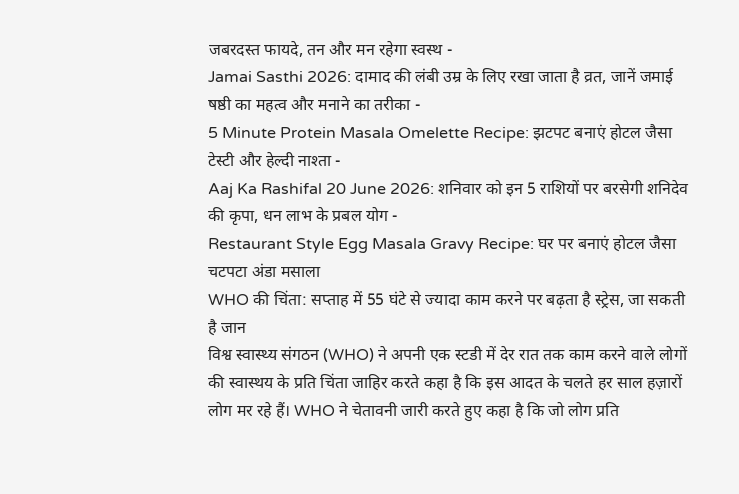जबरदस्त फायदे, तन और मन रहेगा स्वस्थ -
Jamai Sasthi 2026: दामाद की लंबी उम्र के लिए रखा जाता है व्रत, जानें जमाई षष्ठी का महत्व और मनाने का तरीका -
5 Minute Protein Masala Omelette Recipe: झटपट बनाएं होटल जैसा टेस्टी और हेल्दी नाश्ता -
Aaj Ka Rashifal 20 June 2026: शनिवार को इन 5 राशियों पर बरसेगी शनिदेव की कृपा, धन लाभ के प्रबल योग -
Restaurant Style Egg Masala Gravy Recipe: घर पर बनाएं होटल जैसा चटपटा अंडा मसाला
WHO की चिंता: सप्ताह में 55 घंटे से ज्यादा काम करने पर बढ़ता है स्ट्रेस, जा सकती है जान
विश्व स्वास्थ्य संगठन (WHO) ने अपनी एक स्टडी में देर रात तक काम करने वाले लोगों की स्वास्थय के प्रति चिंता जाहिर करते कहा है कि इस आदत के चलते हर साल हज़ारों लोग मर रहे हैं। WHO ने चेतावनी जारी करते हुए कहा है कि जो लोग प्रति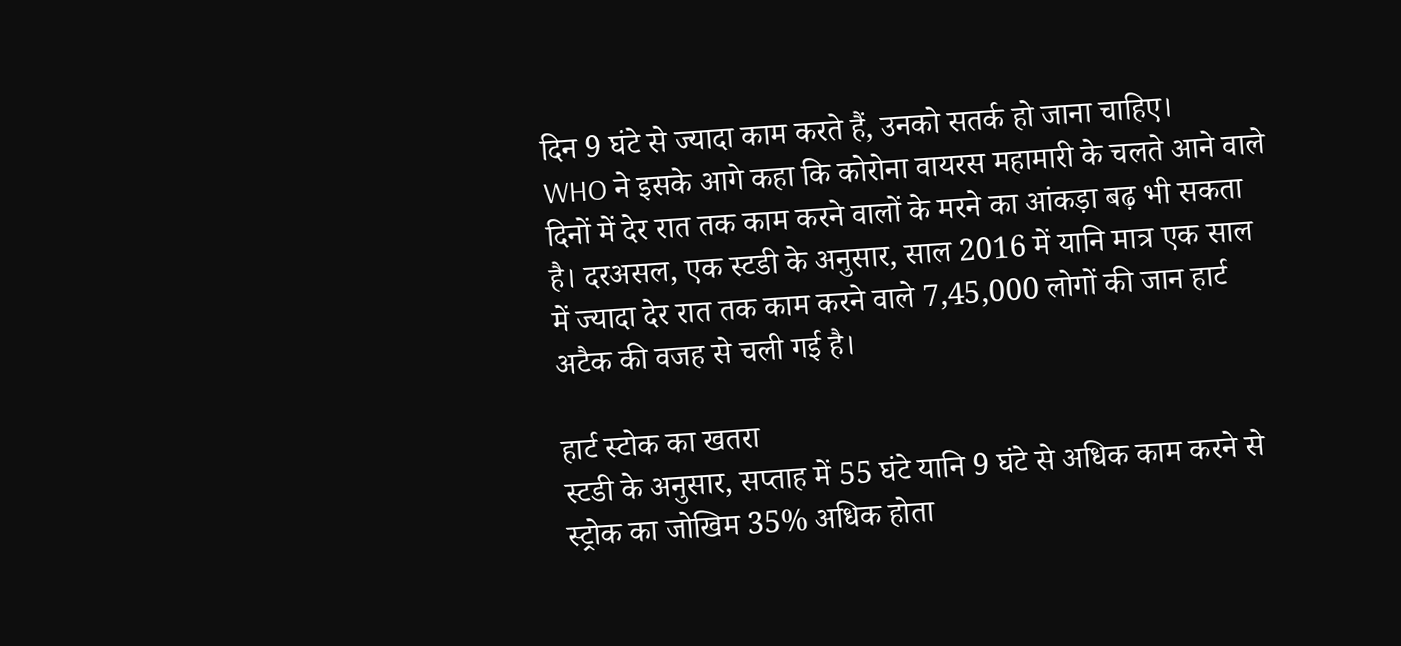दिन 9 घंटे से ज्यादा काम करते हैं, उनको सतर्क हो जाना चाहिए।
WHO ने इसके आगे कहा कि कोरोना वायरस महामारी के चलते आने वाले दिनों में देर रात तक काम करने वालों के मरने का आंकड़ा बढ़ भी सकता है। दरअसल, एक स्टडी के अनुसार, साल 2016 में यानि मात्र एक साल में ज्यादा देर रात तक काम करने वाले 7,45,000 लोगों की जान हार्ट अटैक की वजह से चली गई है।

हार्ट स्टोक का खतरा
स्टडी के अनुसार, सप्ताह में 55 घंटे यानि 9 घंटे से अधिक काम करने से स्ट्रोक का जोखिम 35% अधिक होता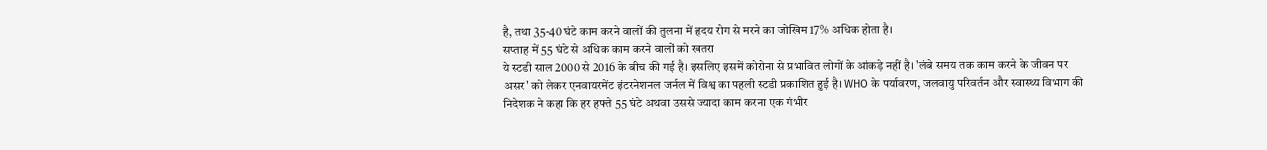है, तथा 35-40 घंटे काम करने वालों की तुलना में हृदय रोग से मरने का जोखिम 17% अधिक होता है।
सप्ताह में 55 घंटे से अधिक काम करने वालों को खतरा
ये स्टडी साल 2000 से 2016 के बीच की गई है। इसलिए इसमें कोरोना से प्रभावित लोगों के आंकड़े नहीं है। 'लंबे समय तक काम करने के जीवन पर असर' को लेकर एनवायरमेंट इंटरनेशनल जर्नल में विश्व का पहली स्टडी प्रकाशित हुई है। WHO के पर्यावरण, जलवायु परिवर्तन और स्वास्थ्य विभाग की निदेशक ने कहा कि हर हफ्ते 55 घंटे अथवा उससे ज्यादा काम करना एक गंभीर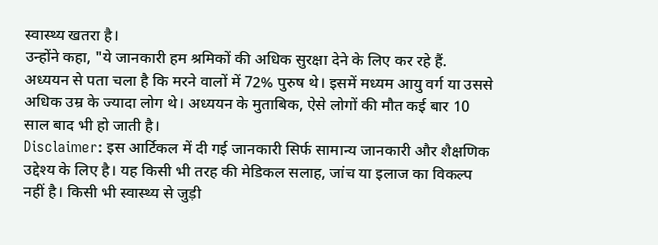स्वास्थ्य खतरा है।
उन्होंने कहा, "ये जानकारी हम श्रमिकों की अधिक सुरक्षा देने के लिए कर रहे हैं. अध्ययन से पता चला है कि मरने वालों में 72% पुरुष थे। इसमें मध्यम आयु वर्ग या उससे अधिक उम्र के ज्यादा लोग थे। अध्ययन के मुताबिक, ऐसे लोगों की मौत कई बार 10 साल बाद भी हो जाती है।
Disclaimer: इस आर्टिकल में दी गई जानकारी सिर्फ सामान्य जानकारी और शैक्षणिक उद्देश्य के लिए है। यह किसी भी तरह की मेडिकल सलाह, जांच या इलाज का विकल्प नहीं है। किसी भी स्वास्थ्य से जुड़ी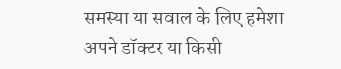समस्या या सवाल के लिए हमेशा अपने डॉक्टर या किसी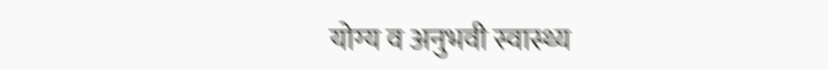योग्य व अनुभवी स्वास्थ्य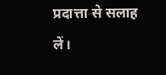प्रदात्ता से सलाह लें।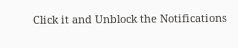Click it and Unblock the Notifications